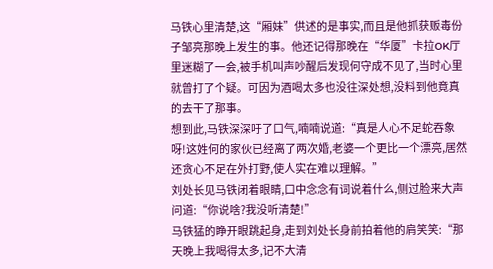马铁心里清楚,这“厢妹”供述的是事实,而且是他抓获贩毒份子邹亮那晚上发生的事。他还记得那晚在“华厦”卡拉OK厅里迷糊了一会,被手机叫声吵醒后发现何守成不见了,当时心里就曾打了个疑。可因为酒喝太多也没往深处想,没料到他竟真的去干了那事。
想到此,马铁深深吁了口气,喃喃说道:“真是人心不足蛇吞象呀!这姓何的家伙已经离了两次婚,老婆一个更比一个漂亮,居然还贪心不足在外打野,使人实在难以理解。”
刘处长见马铁闭着眼睛,口中念念有词说着什么,侧过脸来大声问道:“你说啥?我没听清楚!”
马铁猛的睁开眼跳起身,走到刘处长身前拍着他的肩笑笑:“那天晚上我喝得太多,记不大清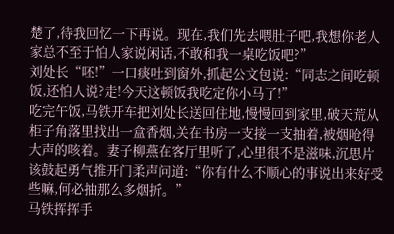楚了,待我回忆一下再说。现在,我们先去喂肚子吧,我想你老人家总不至于怕人家说闲话,不敢和我一桌吃饭吧?”
刘处长“呸!”一口痰吐到窗外,抓起公文包说:“同志之间吃顿饭,还怕人说?走!今天这顿饭我吃定你小马了!”
吃完午饭,马铁开车把刘处长送回住地,慢慢回到家里,破天荒从柜子角落里找出一盒香烟,关在书房一支接一支抽着,被烟呛得大声的咳着。妻子柳燕在客厅里听了,心里很不是滋味,沉思片该鼓起勇气推开门柔声问道:“你有什么不顺心的事说出来好受些嘛,何必抽那么多烟折。”
马铁挥挥手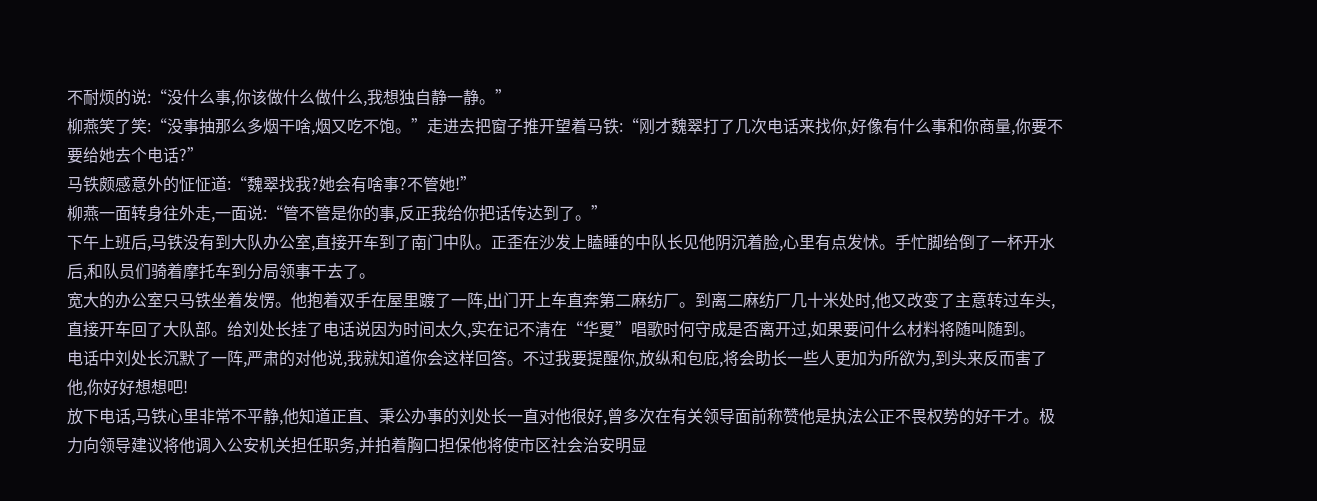不耐烦的说:“没什么事,你该做什么做什么,我想独自静一静。”
柳燕笑了笑:“没事抽那么多烟干啥,烟又吃不饱。”走进去把窗子推开望着马铁:“刚才魏翠打了几次电话来找你,好像有什么事和你商量,你要不要给她去个电话?”
马铁颇感意外的怔怔道:“魏翠找我?她会有啥事?不管她!”
柳燕一面转身往外走,一面说:“管不管是你的事,反正我给你把话传达到了。”
下午上班后,马铁没有到大队办公室,直接开车到了南门中队。正歪在沙发上瞌睡的中队长见他阴沉着脸,心里有点发怵。手忙脚给倒了一杯开水后,和队员们骑着摩托车到分局领事干去了。
宽大的办公室只马铁坐着发愣。他抱着双手在屋里踱了一阵,出门开上车直奔第二麻纺厂。到离二麻纺厂几十米处时,他又改变了主意转过车头,直接开车回了大队部。给刘处长挂了电话说因为时间太久,实在记不清在“华夏”唱歌时何守成是否离开过,如果要问什么材料将随叫随到。
电话中刘处长沉默了一阵,严肃的对他说,我就知道你会这样回答。不过我要提醒你,放纵和包庇,将会助长一些人更加为所欲为,到头来反而害了他,你好好想想吧!
放下电话,马铁心里非常不平静,他知道正直、秉公办事的刘处长一直对他很好,曾多次在有关领导面前称赞他是执法公正不畏权势的好干才。极力向领导建议将他调入公安机关担任职务,并拍着胸口担保他将使市区社会治安明显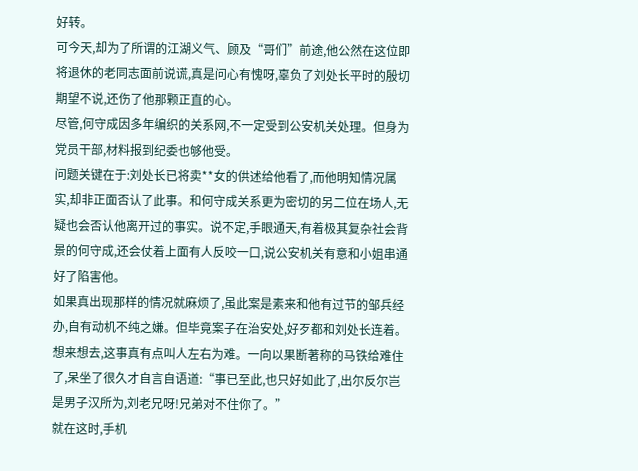好转。
可今天,却为了所谓的江湖义气、顾及“哥们”前途,他公然在这位即将退休的老同志面前说谎,真是问心有愧呀,辜负了刘处长平时的殷切期望不说,还伤了他那颗正直的心。
尽管,何守成因多年编织的关系网,不一定受到公安机关处理。但身为党员干部,材料报到纪委也够他受。
问题关键在于:刘处长已将卖**女的供述给他看了,而他明知情况属实,却非正面否认了此事。和何守成关系更为密切的另二位在场人,无疑也会否认他离开过的事实。说不定,手眼通天,有着极其复杂社会背景的何守成,还会仗着上面有人反咬一口,说公安机关有意和小姐串通好了陷害他。
如果真出现那样的情况就麻烦了,虽此案是素来和他有过节的邹兵经办,自有动机不纯之嫌。但毕竟案子在治安处,好歹都和刘处长连着。
想来想去,这事真有点叫人左右为难。一向以果断著称的马铁给难住了,呆坐了很久才自言自语道:“事已至此,也只好如此了,出尔反尔岂是男子汉所为,刘老兄呀!兄弟对不住你了。”
就在这时,手机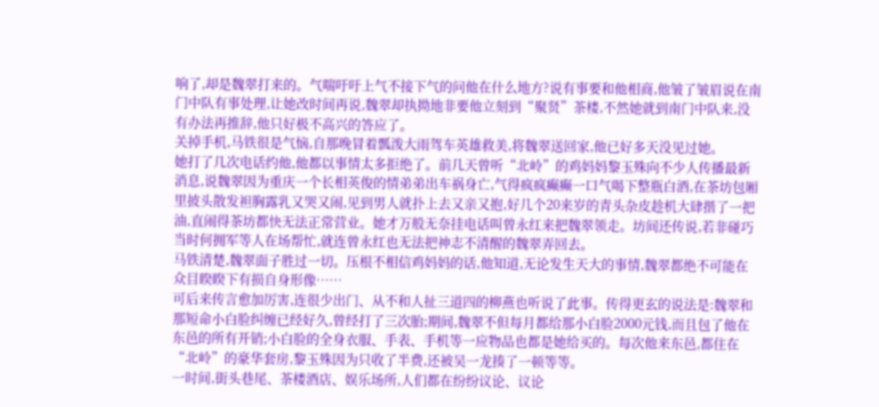响了,却是魏翠打来的。气喘吁吁上气不接下气的问他在什么地方?说有事要和他相商,他皱了皱眉说在南门中队有事处理,让她改时间再说,魏翠却执拗地非要他立刻到“聚贤”茶楼,不然她就到南门中队来,没有办法再推辞,他只好极不高兴的答应了。
关掉手机,马铁很是气恼,自那晚冒着瓢泼大雨驾车英雄救美,将魏翠送回家,他已好多天没见过她。
她打了几次电话约他,他都以事情太多拒绝了。前几天曾听“北岭”的鸡妈妈黎玉殊向不少人传播最新消息,说魏翠因为重庆一个长相英俊的情弟弟出车祸身亡,气得疯疯癫癫一口气喝下整瓶白酒,在茶坊包厢里披头散发袒胸露乳又哭又闹,见到男人就扑上去又亲又抱,好几个20来岁的青头杂皮趁机大肆揩了一把油,直闹得茶坊都快无法正常营业。她才万般无奈挂电话叫曾永红来把魏翠领走。坊间还传说,若非碰巧当时何拥军等人在场帮忙,就连曾永红也无法把神志不清醒的魏翠弄回去。
马铁清楚,魏翠面子胜过一切。压根不相信鸡妈妈的话,他知道,无论发生天大的事情,魏翠都绝不可能在众目睽睽下有损自身形像……
可后来传言愈加厉害,连很少出门、从不和人扯三道四的柳燕也听说了此事。传得更玄的说法是:魏翠和那短命小白脸纠缠已经好久,曾经打了三次胎;期间,魏翠不但每月都给那小白脸2000元钱,而且包了他在东邑的所有开销;小白脸的全身衣服、手表、手机等一应物品也都是她给买的。每次他来东邑,都住在“北岭”的豪华套房,黎玉殊因为只收了半费,还被吴一龙揍了一顿等等。
一时间,街头巷尾、茶楼酒店、娱乐场所,人们都在纷纷议论、议论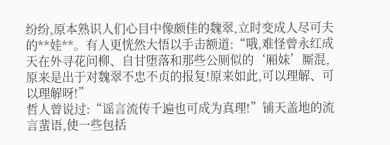纷纷,原本熟识人们心目中像颇佳的魏翠,立时变成人尽可夫的**娃**。有人更恍然大悟以手击额道:“哦,难怪曾永红成天在外寻花问柳、自甘堕落和那些公厕似的‘厢妹’厮混,原来是出于对魏翠不忠不贞的报复!原来如此,可以理解、可以理解呀!”
哲人曾说过:“谣言流传千遍也可成为真理!”铺天盖地的流言蜚语,使一些包括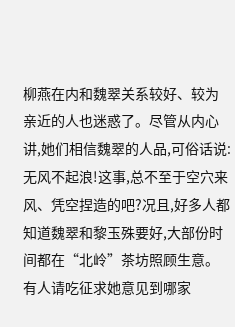柳燕在内和魏翠关系较好、较为亲近的人也迷惑了。尽管从内心讲,她们相信魏翠的人品,可俗话说:无风不起浪!这事,总不至于空穴来风、凭空捏造的吧?况且,好多人都知道魏翠和黎玉殊要好,大部份时间都在“北岭”茶坊照顾生意。有人请吃征求她意见到哪家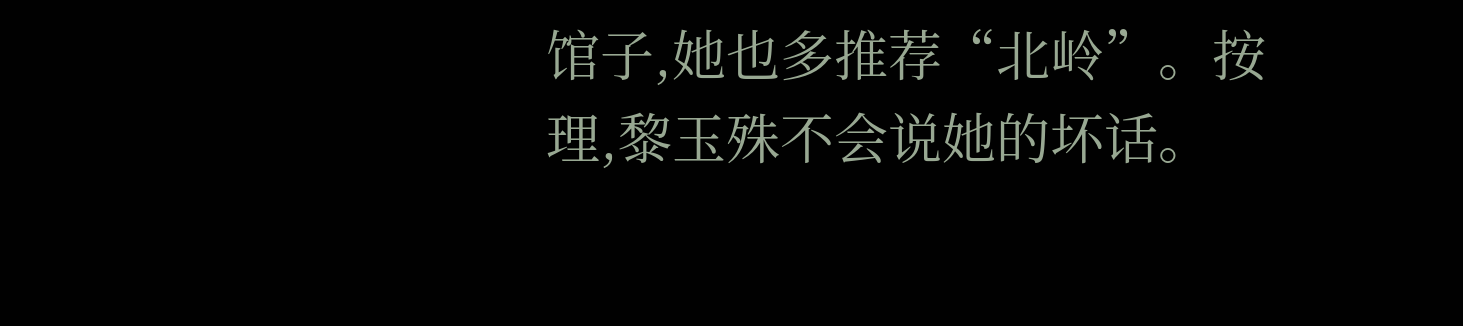馆子,她也多推荐“北岭”。按理,黎玉殊不会说她的坏话。